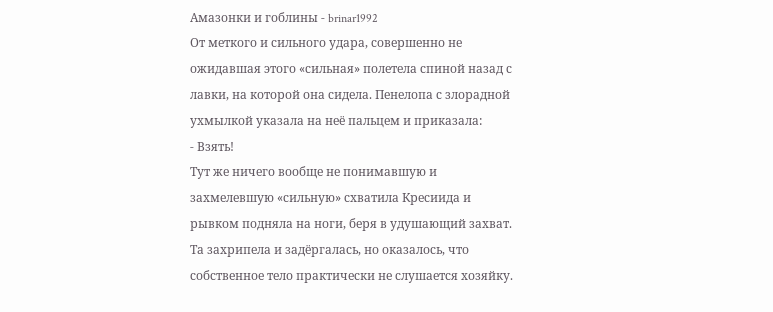Амазонки и гоблины - brinar1992
От меткого и сильного удара, совершенно не ожидавшая этого «сильная» полетела спиной назад с лавки, на которой она сидела. Пенелопа с злорадной ухмылкой указала на неё пальцем и приказала:
- Взять!
Тут же ничего вообще не понимавшую и захмелевшую «сильную» схватила Кресиида и рывком подняла на ноги, беря в удушающий захват. Та захрипела и задёргалась, но оказалось, что собственное тело практически не слушается хозяйку.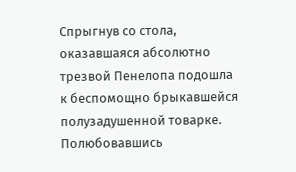Спрыгнув со стола, оказавшаяся абсолютно трезвой Пенелопа подошла к беспомощно брыкавшейся полузадушенной товарке. Полюбовавшись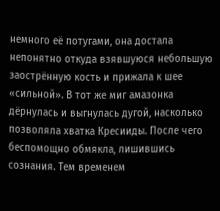немного её потугами, она достала непонятно откуда взявшуюся небольшую заострённую кость и прижала к шее «сильной». В тот же миг амазонка дёрнулась и выгнулась дугой, насколько позволяла хватка Кресииды. После чего беспомощно обмякла, лишившись сознания. Тем временем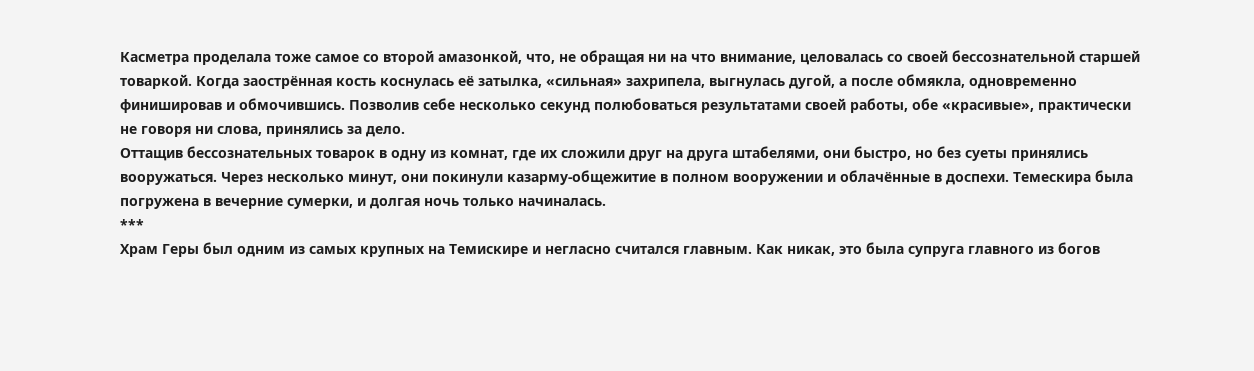Касметра проделала тоже самое со второй амазонкой, что, не обращая ни на что внимание, целовалась со своей бессознательной старшей товаркой. Когда заострённая кость коснулась её затылка, «сильная» захрипела, выгнулась дугой, а после обмякла, одновременно финишировав и обмочившись. Позволив себе несколько секунд полюбоваться результатами своей работы, обе «красивые», практически не говоря ни слова, принялись за дело.
Оттащив бессознательных товарок в одну из комнат, где их сложили друг на друга штабелями, они быстро, но без суеты принялись вооружаться. Через несколько минут, они покинули казарму-общежитие в полном вооружении и облачённые в доспехи. Темескира была погружена в вечерние сумерки, и долгая ночь только начиналась.
***
Храм Геры был одним из самых крупных на Темискире и негласно считался главным. Как никак, это была супруга главного из богов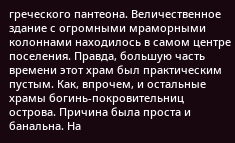греческого пантеона. Величественное здание с огромными мраморными колоннами находилось в самом центре поселения. Правда, большую часть времени этот храм был практическим пустым. Как, впрочем, и остальные храмы богинь-покровительниц острова. Причина была проста и банальна. На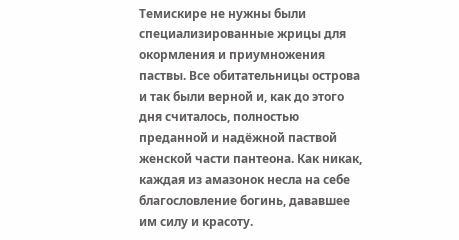Темискире не нужны были специализированные жрицы для окормления и приумножения паствы. Все обитательницы острова и так были верной и, как до этого дня считалось, полностью преданной и надёжной паствой женской части пантеона. Как никак, каждая из амазонок несла на себе благословление богинь, дававшее им силу и красоту.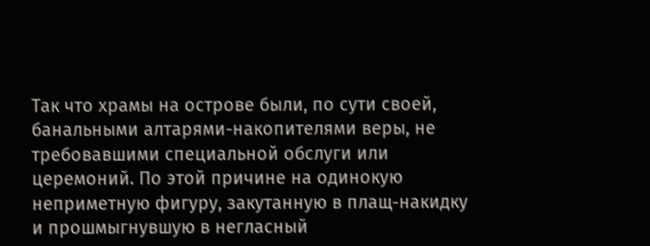Так что храмы на острове были, по сути своей, банальными алтарями-накопителями веры, не требовавшими специальной обслуги или церемоний. По этой причине на одинокую неприметную фигуру, закутанную в плащ-накидку и прошмыгнувшую в негласный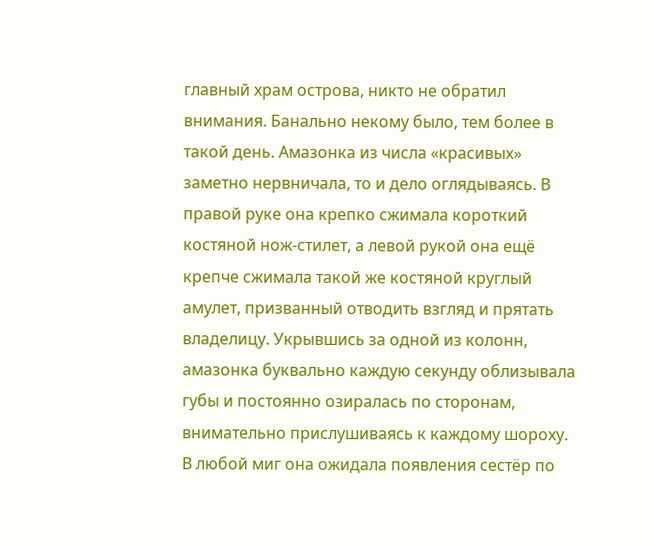главный храм острова, никто не обратил внимания. Банально некому было, тем более в такой день. Амазонка из числа «красивых» заметно нервничала, то и дело оглядываясь. В правой руке она крепко сжимала короткий костяной нож-стилет, а левой рукой она ещё крепче сжимала такой же костяной круглый амулет, призванный отводить взгляд и прятать владелицу. Укрывшись за одной из колонн, амазонка буквально каждую секунду облизывала губы и постоянно озиралась по сторонам, внимательно прислушиваясь к каждому шороху.
В любой миг она ожидала появления сестёр по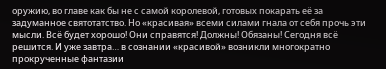оружию, во главе как бы не с самой королевой, готовых покарать её за задуманное святотатство. Но «красивая» всеми силами гнала от себя прочь эти мысли. Всё будет хорошо! Они справятся! Должны! Обязаны! Сегодня всё решится. И уже завтра… в сознании «красивой» возникли многократно прокрученные фантазии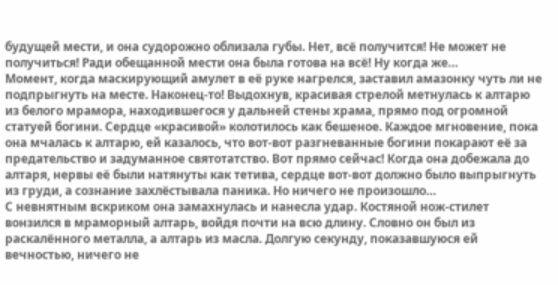будущей мести, и она судорожно облизала губы. Нет, всё получится! Не может не получиться! Ради обещанной мести она была готова на всё! Ну когда же…
Момент, когда маскирующий амулет в её руке нагрелся, заставил амазонку чуть ли не подпрыгнуть на месте. Наконец-то! Выдохнув, красивая стрелой метнулась к алтарю из белого мрамора, находившегося у дальней стены храма, прямо под огромной статуей богини. Сердце «красивой» колотилось как бешеное. Каждое мгновение, пока она мчалась к алтарю, ей казалось, что вот-вот разгневанные богини покарают её за предательство и задуманное святотатство. Вот прямо сейчас! Когда она добежала до алтаря, нервы её были натянуты как тетива, сердце вот-вот должно было выпрыгнуть из груди, а сознание захлёстывала паника. Но ничего не произошло…
С невнятным вскриком она замахнулась и нанесла удар. Костяной нож-стилет вонзился в мраморный алтарь, войдя почти на всю длину. Словно он был из раскалённого металла, а алтарь из масла. Долгую секунду, показавшуюся ей вечностью, ничего не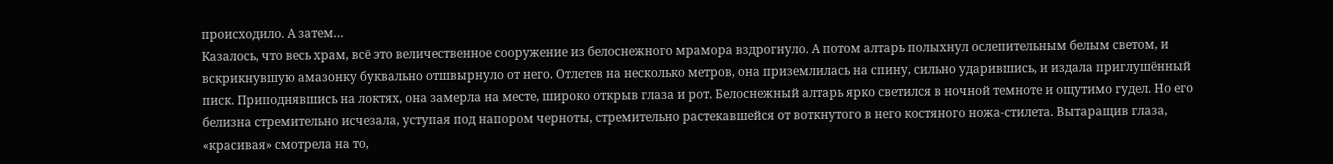происходило. А затем…
Казалось, что весь храм, всё это величественное сооружение из белоснежного мрамора вздрогнуло. А потом алтарь полыхнул ослепительным белым светом, и вскрикнувшую амазонку буквально отшвырнуло от него. Отлетев на несколько метров, она приземлилась на спину, сильно ударившись, и издала приглушённый писк. Приподнявшись на локтях, она замерла на месте, широко открыв глаза и рот. Белоснежный алтарь ярко светился в ночной темноте и ощутимо гудел. Но его белизна стремительно исчезала, уступая под напором черноты, стремительно растекавшейся от воткнутого в него костяного ножа-стилета. Вытаращив глаза, «красивая» смотрела на то,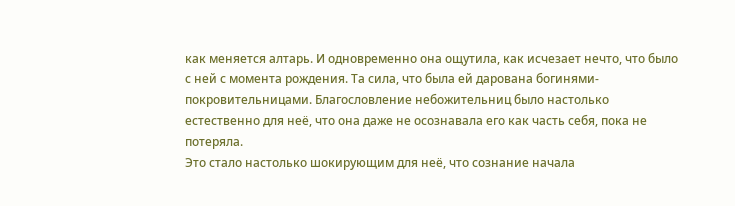как меняется алтарь. И одновременно она ощутила, как исчезает нечто, что было с ней с момента рождения. Та сила, что была ей дарована богинями-покровительницами. Благословление небожительниц было настолько естественно для неё, что она даже не осознавала его как часть себя, пока не потеряла.
Это стало настолько шокирующим для неё, что сознание начала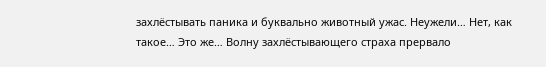захлёстывать паника и буквально животный ужас. Неужели… Нет, как такое… Это же… Волну захлёстывающего страха прервало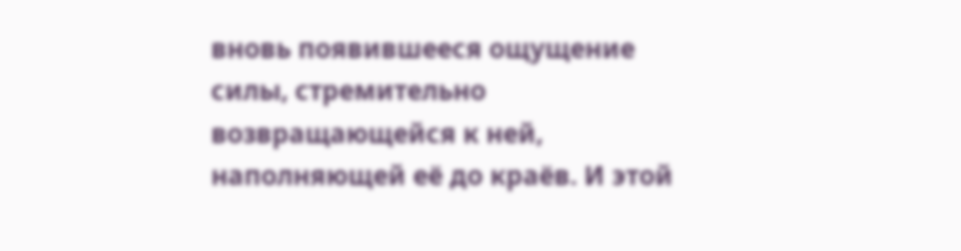вновь появившееся ощущение силы, стремительно возвращающейся к ней, наполняющей её до краёв. И этой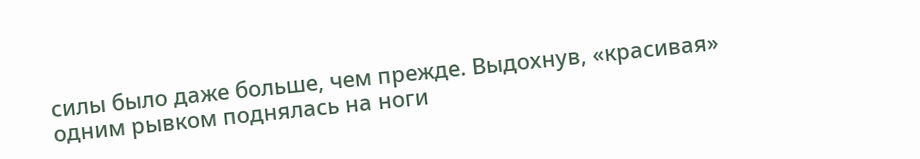силы было даже больше, чем прежде. Выдохнув, «красивая» одним рывком поднялась на ноги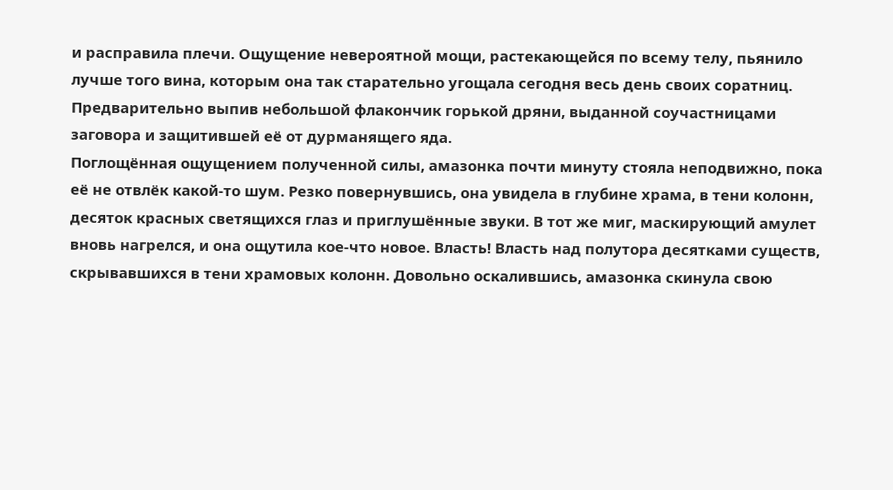и расправила плечи. Ощущение невероятной мощи, растекающейся по всему телу, пьянило лучше того вина, которым она так старательно угощала сегодня весь день своих соратниц. Предварительно выпив небольшой флакончик горькой дряни, выданной соучастницами заговора и защитившей её от дурманящего яда.
Поглощённая ощущением полученной силы, амазонка почти минуту стояла неподвижно, пока её не отвлёк какой-то шум. Резко повернувшись, она увидела в глубине храма, в тени колонн, десяток красных светящихся глаз и приглушённые звуки. В тот же миг, маскирующий амулет вновь нагрелся, и она ощутила кое-что новое. Власть! Власть над полутора десятками существ, скрывавшихся в тени храмовых колонн. Довольно оскалившись, амазонка скинула свою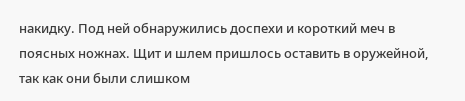накидку. Под ней обнаружились доспехи и короткий меч в поясных ножнах. Щит и шлем пришлось оставить в оружейной, так как они были слишком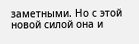заметными. Но с этой новой силой она и